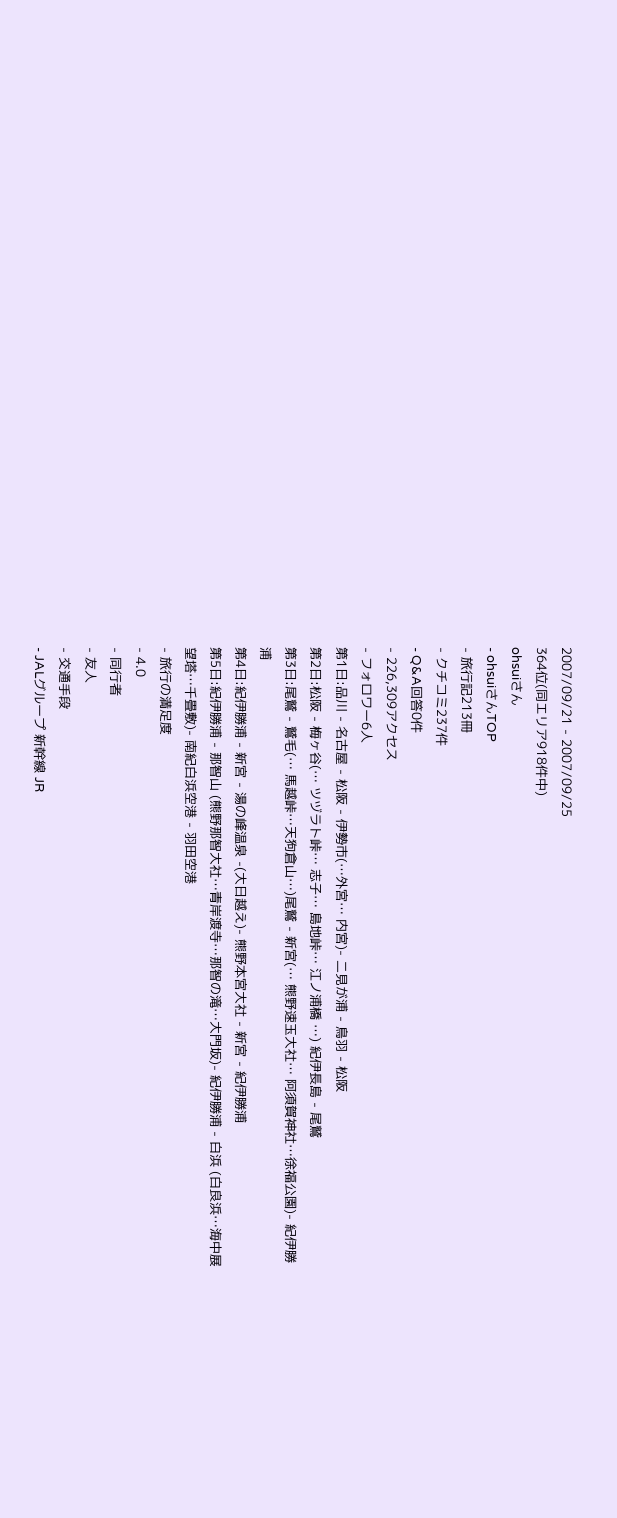2007/09/21 - 2007/09/25
364位(同エリア918件中)
ohsuiさん
- ohsuiさんTOP
- 旅行記213冊
- クチコミ237件
- Q&A回答0件
- 226,309アクセス
- フォロワー6人
第1日:品川 - 名古屋 - 松阪 - 伊勢市(…外宮… 内宮)- 二見が浦 - 鳥羽 - 松阪
第2日:松阪 - 梅ヶ谷(… ツヅラト峠… 志子… 島地峠… 江ノ浦橋 …) 紀伊長島 - 尾鷲
第3日:尾鷲 - 鷲毛(… 馬越峠…天狗倉山…)尾鷲 - 新宮(… 熊野速玉大社… 阿須賀神社…徐福公園)- 紀伊勝浦
第4日:紀伊勝浦 - 新宮 - 湯の峰温泉 -(大日越え)- 熊野本宮大社 - 新宮 - 紀伊勝浦
第5日:紀伊勝浦 - 那智山 (熊野那智大社…青岸渡寺…那智の滝…大門坂)- 紀伊勝浦 - 白浜 (白良浜…海中展望塔…千畳敷)- 南紀白浜空港 - 羽田空港
- 旅行の満足度
- 4.0
- 同行者
- 友人
- 交通手段
- JALグループ 新幹線 JR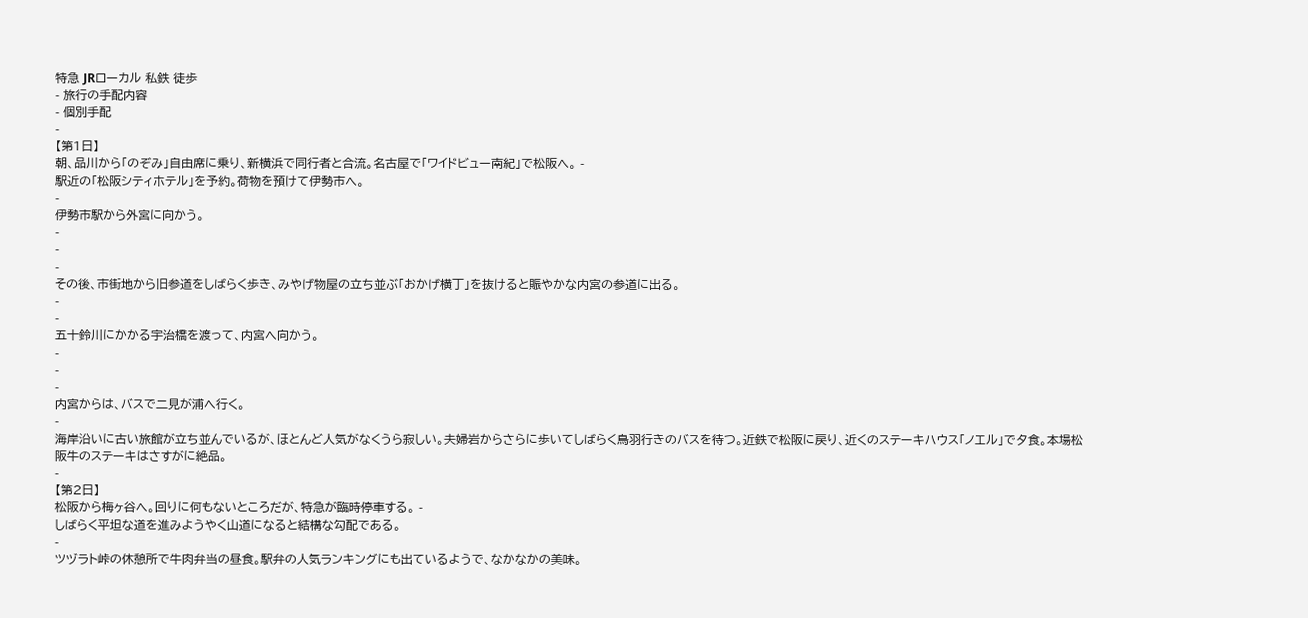特急 JRローカル 私鉄 徒歩
- 旅行の手配内容
- 個別手配
-
【第1日】
朝、品川から「のぞみ」自由席に乗り、新横浜で同行者と合流。名古屋で「ワイドビュー南紀」で松阪へ。 -
駅近の「松阪シティホテル」を予約。荷物を預けて伊勢市へ。
-
伊勢市駅から外宮に向かう。
-
-
-
その後、市街地から旧参道をしばらく歩き、みやげ物屋の立ち並ぶ「おかげ横丁」を抜けると賑やかな内宮の参道に出る。
-
-
五十鈴川にかかる宇治橋を渡って、内宮へ向かう。
-
-
-
内宮からは、バスで二見が浦へ行く。
-
海岸沿いに古い旅館が立ち並んでいるが、ほとんど人気がなくうら寂しい。夫婦岩からさらに歩いてしばらく鳥羽行きのバスを待つ。近鉄で松阪に戻り、近くのステーキハウス「ノエル」で夕食。本場松阪牛のステーキはさすがに絶品。
-
【第2日】
松阪から梅ヶ谷へ。回りに何もないところだが、特急が臨時停車する。 -
しばらく平坦な道を進みようやく山道になると結構な勾配である。
-
ツヅラト峠の休憩所で牛肉弁当の昼食。駅弁の人気ランキングにも出ているようで、なかなかの美味。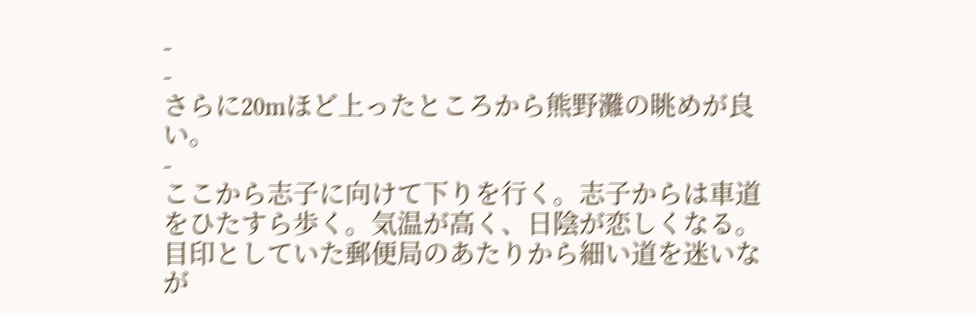-
-
さらに20mほど上ったところから熊野灘の眺めが良い。
-
ここから志子に向けて下りを行く。志子からは車道をひたすら歩く。気温が高く、日陰が恋しくなる。目印としていた郵便局のあたりから細い道を迷いなが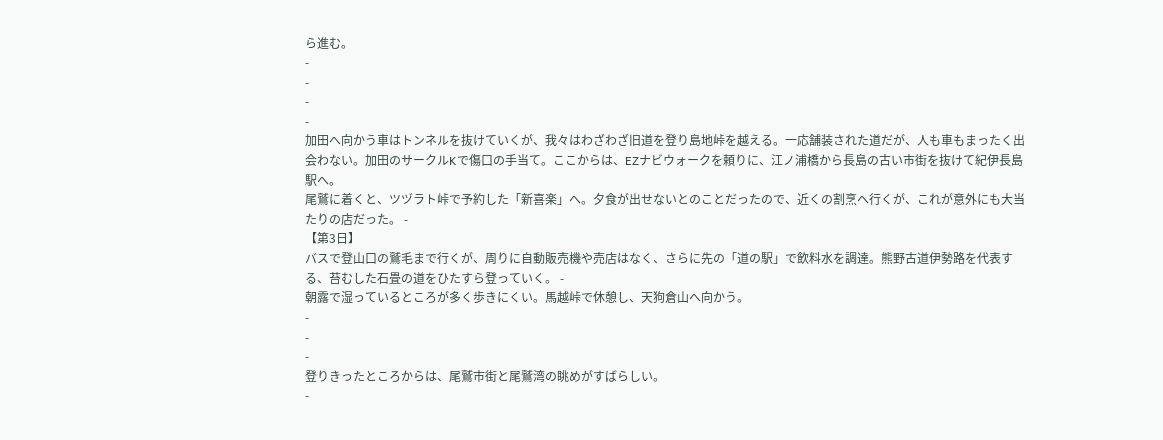ら進む。
-
-
-
-
加田へ向かう車はトンネルを抜けていくが、我々はわざわざ旧道を登り島地峠を越える。一応舗装された道だが、人も車もまったく出会わない。加田のサークルKで傷口の手当て。ここからは、EZナビウォークを頼りに、江ノ浦橋から長島の古い市街を抜けて紀伊長島駅へ。
尾鷲に着くと、ツヅラト峠で予約した「新喜楽」へ。夕食が出せないとのことだったので、近くの割烹へ行くが、これが意外にも大当たりの店だった。 -
【第3日】
バスで登山口の鷲毛まで行くが、周りに自動販売機や売店はなく、さらに先の「道の駅」で飲料水を調達。熊野古道伊勢路を代表する、苔むした石畳の道をひたすら登っていく。 -
朝露で湿っているところが多く歩きにくい。馬越峠で休憩し、天狗倉山へ向かう。
-
-
-
登りきったところからは、尾鷲市街と尾鷲湾の眺めがすばらしい。
-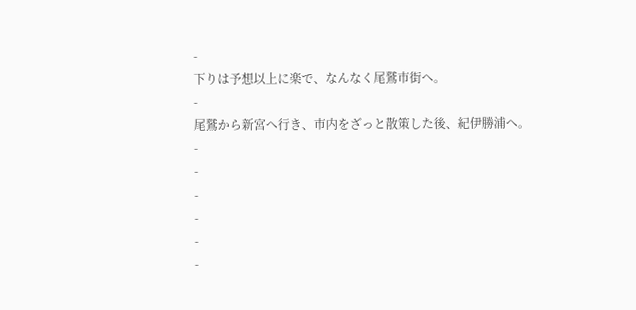-
下りは予想以上に楽で、なんなく尾鷲市街へ。
-
尾鷲から新宮へ行き、市内をざっと散策した後、紀伊勝浦へ。
-
-
-
-
-
-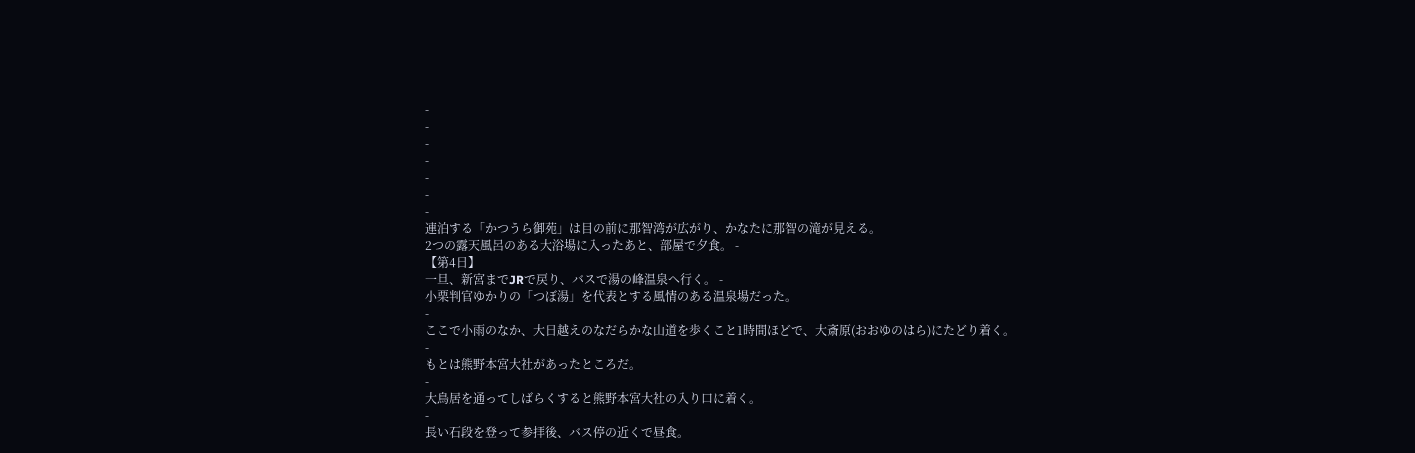-
-
-
-
-
-
-
連泊する「かつうら御苑」は目の前に那智湾が広がり、かなたに那智の滝が見える。
2つの露天風呂のある大浴場に入ったあと、部屋で夕食。 -
【第4日】
一旦、新宮までJRで戻り、バスで湯の峰温泉へ行く。 -
小栗判官ゆかりの「つぼ湯」を代表とする風情のある温泉場だった。
-
ここで小雨のなか、大日越えのなだらかな山道を歩くこと1時間ほどで、大斎原(おおゆのはら)にたどり着く。
-
もとは熊野本宮大社があったところだ。
-
大鳥居を通ってしばらくすると熊野本宮大社の入り口に着く。
-
長い石段を登って参拝後、バス停の近くで昼食。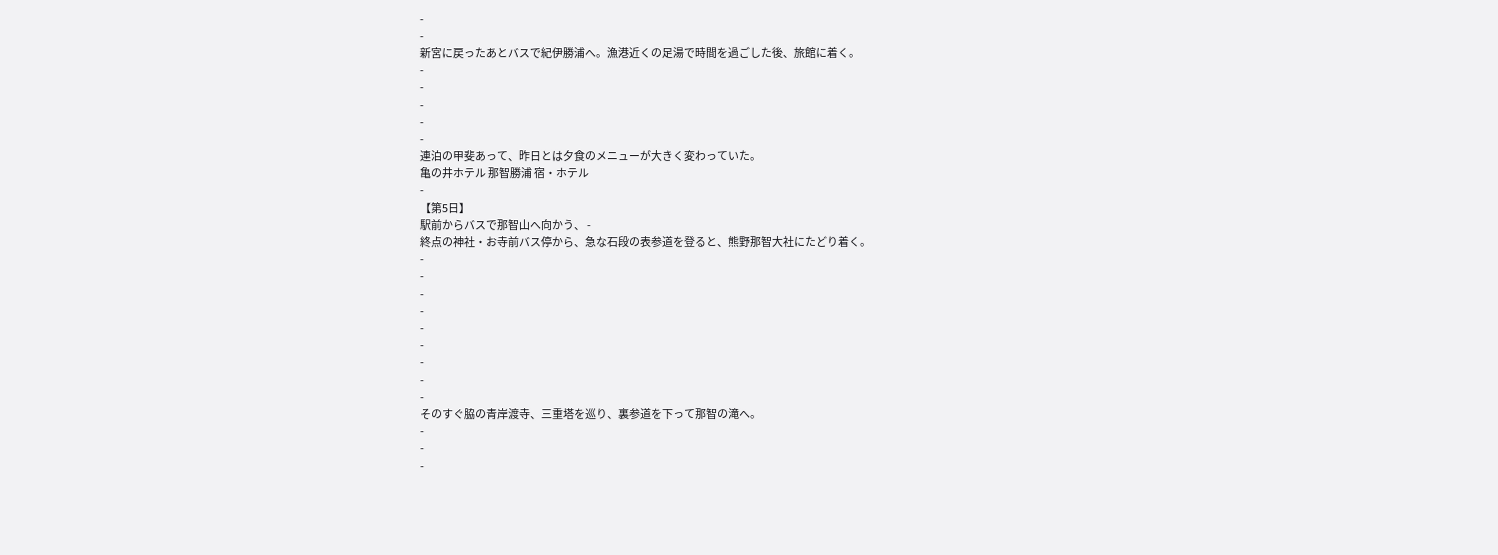-
-
新宮に戻ったあとバスで紀伊勝浦へ。漁港近くの足湯で時間を過ごした後、旅館に着く。
-
-
-
-
-
連泊の甲斐あって、昨日とは夕食のメニューが大きく変わっていた。
亀の井ホテル 那智勝浦 宿・ホテル
-
【第5日】
駅前からバスで那智山へ向かう、 -
終点の神社・お寺前バス停から、急な石段の表参道を登ると、熊野那智大社にたどり着く。
-
-
-
-
-
-
-
-
-
そのすぐ脇の青岸渡寺、三重塔を巡り、裏参道を下って那智の滝へ。
-
-
-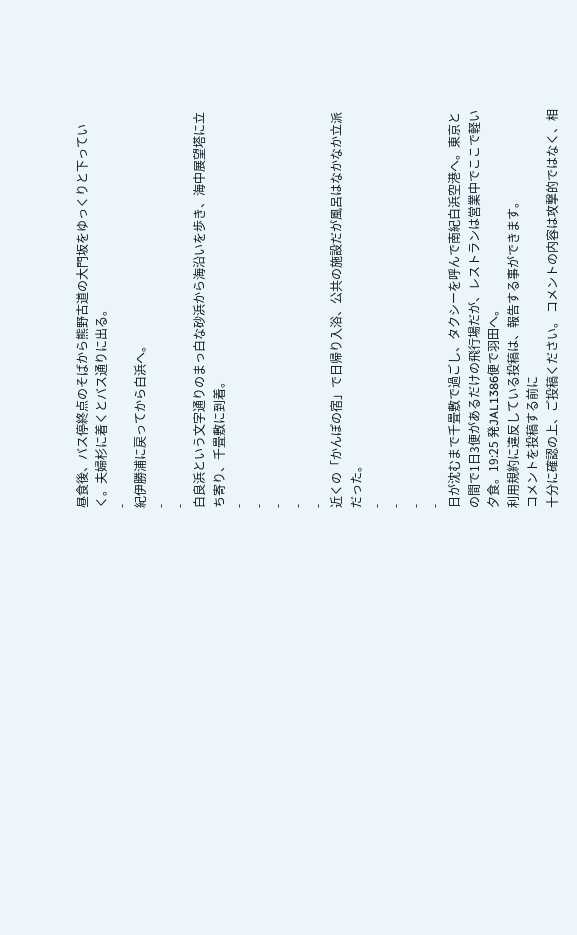昼食後、バス停終点のそばから熊野古道の大門坂をゆっくりと下っていく。夫婦杉に着くとバス通りに出る。
-
紀伊勝浦に戻ってから白浜へ。
-
-
白良浜という文字通りのまっ白な砂浜から海沿いを歩き、海中展望塔に立ち寄り、千畳敷に到着。
-
-
-
-
-
近くの「かんぽの宿」で日帰り入浴、公共の施設だが風呂はなかなか立派だった。
-
-
-
-
日が沈むまで千畳敷で過ごし、タクシーを呼んで南紀白浜空港へ。東京との間で1日3便があるだけの飛行場だが、レストランは営業中でここで軽い夕食。19:25 発JAL1386便で羽田へ。
利用規約に違反している投稿は、報告する事ができます。
コメントを投稿する前に
十分に確認の上、ご投稿ください。 コメントの内容は攻撃的ではなく、相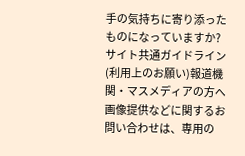手の気持ちに寄り添ったものになっていますか?
サイト共通ガイドライン(利用上のお願い)報道機関・マスメディアの方へ 画像提供などに関するお問い合わせは、専用の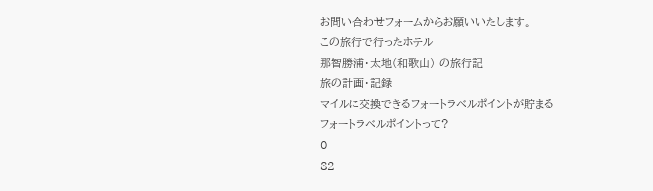お問い合わせフォームからお願いいたします。
この旅行で行ったホテル
那智勝浦・太地(和歌山) の旅行記
旅の計画・記録
マイルに交換できるフォートラベルポイントが貯まる
フォートラベルポイントって?
0
82